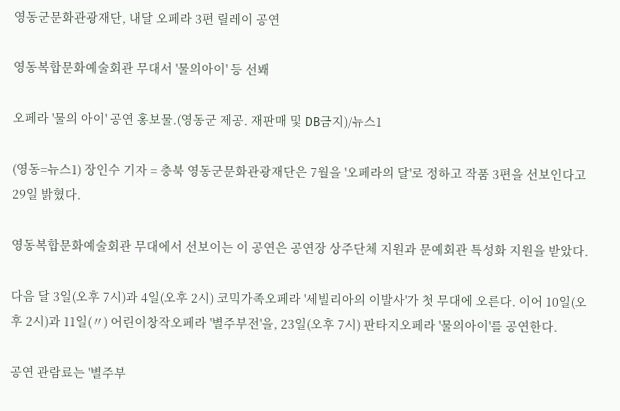영동군문화관광재단, 내달 오페라 3편 릴레이 공연

영동복합문화예술회관 무대서 '물의아이' 등 선봬

오페라 '물의 아이' 공연 홍보물.(영동군 제공. 재판매 및 DB금지)/뉴스1

(영동=뉴스1) 장인수 기자 = 충북 영동군문화관광재단은 7월을 '오페라의 달'로 정하고 작품 3편을 선보인다고 29일 밝혔다.

영동복합문화예술회관 무대에서 선보이는 이 공연은 공연장 상주단체 지원과 문예회관 특성화 지원을 받았다.

다음 달 3일(오후 7시)과 4일(오후 2시) 코믹가족오페라 '세빌리아의 이발사'가 첫 무대에 오른다. 이어 10일(오후 2시)과 11일(〃) 어린이창작오페라 '별주부전'을, 23일(오후 7시) 판타지오페라 '물의아이'를 공연한다.

공연 관람료는 '별주부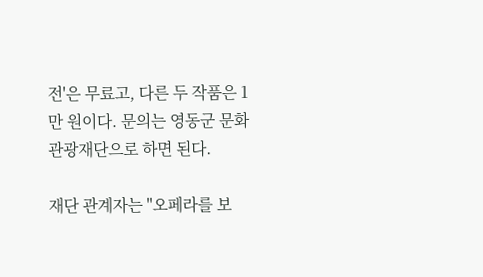전'은 무료고, 다른 두 작품은 1만 원이다. 문의는 영동군 문화관광재단으로 하면 된다.

재단 관계자는 "오페라를 보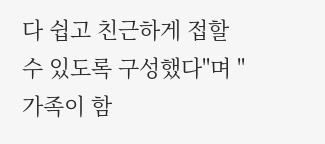다 쉽고 친근하게 접할 수 있도록 구성했다"며 "가족이 함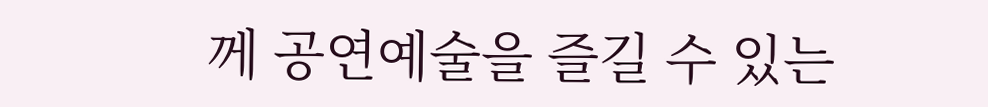께 공연예술을 즐길 수 있는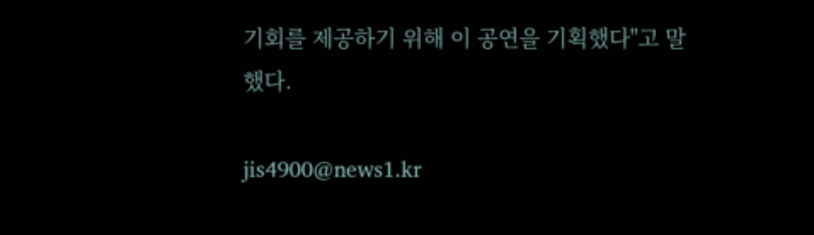기회를 제공하기 위해 이 공연을 기획했다"고 말했다.

jis4900@news1.kr